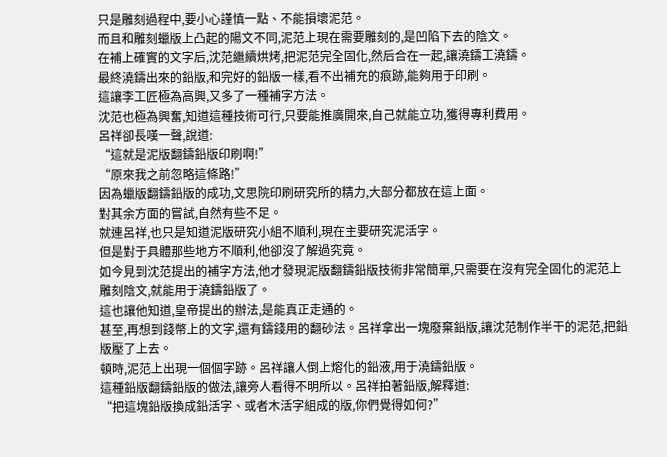只是雕刻過程中,要小心謹慎一點、不能損壞泥范。
而且和雕刻蠟版上凸起的陽文不同,泥范上現在需要雕刻的,是凹陷下去的陰文。
在補上確實的文字后,沈范繼續烘烤,把泥范完全固化,然后合在一起,讓澆鑄工澆鑄。
最終澆鑄出來的鉛版,和完好的鉛版一樣,看不出補充的痕跡,能夠用于印刷。
這讓李工匠極為高興,又多了一種補字方法。
沈范也極為興奮,知道這種技術可行,只要能推廣開來,自己就能立功,獲得專利費用。
呂祥卻長嘆一聲,說道:
“這就是泥版翻鑄鉛版印刷啊!”
“原來我之前忽略這條路!”
因為蠟版翻鑄鉛版的成功,文思院印刷研究所的精力,大部分都放在這上面。
對其余方面的嘗試,自然有些不足。
就連呂祥,也只是知道泥版研究小組不順利,現在主要研究泥活字。
但是對于具體那些地方不順利,他卻沒了解過究竟。
如今見到沈范提出的補字方法,他才發現泥版翻鑄鉛版技術非常簡單,只需要在沒有完全固化的泥范上雕刻陰文,就能用于澆鑄鉛版了。
這也讓他知道,皇帝提出的辦法,是能真正走通的。
甚至,再想到錢幣上的文字,還有鑄錢用的翻砂法。呂祥拿出一塊廢棄鉛版,讓沈范制作半干的泥范,把鉛版壓了上去。
頓時,泥范上出現一個個字跡。呂祥讓人倒上熔化的鉛液,用于澆鑄鉛版。
這種鉛版翻鑄鉛版的做法,讓旁人看得不明所以。呂祥拍著鉛版,解釋道:
“把這塊鉛版換成鉛活字、或者木活字組成的版,你們覺得如何?”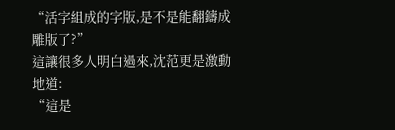“活字組成的字版,是不是能翻鑄成雕版了?”
這讓很多人明白過來,沈范更是激動地道:
“這是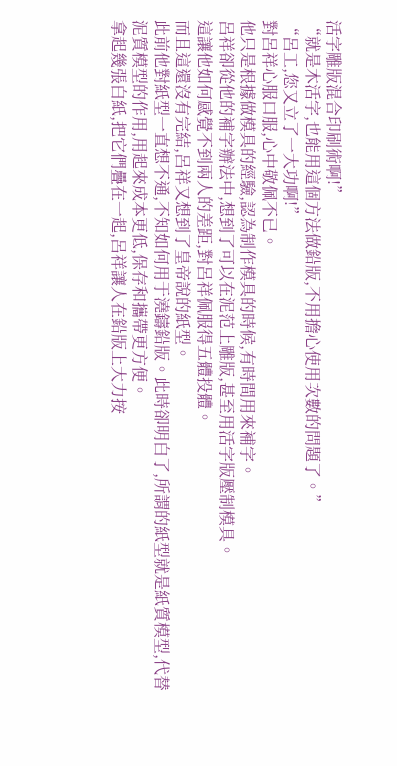活字雕版混合印刷術啊!”
“就是木活字,也能用這個方法做鉛版,不用擔心使用次數的問題了。”
“呂工,您又立了一大功啊!”
對呂祥心服口服,心中敬佩不已。
他只是根據做模具的經驗,認為制作模具的時候,有時間用來補字。
呂祥卻從他的補字辦法中,想到了可以在泥范上雕版,甚至用活字版壓制模具。
這讓他如何感覺不到兩人的差距,對呂祥佩服得五體投體。
而且這還沒有完結,呂祥又想到了皇帝說的紙型。
此前他對紙型一直想不通,不知如何用于澆鑄鉛版。此時卻明白了,所謂的紙型就是紙質模型,代替泥質模型的作用,用起來成本更低,保存和攜帶更方便。
拿起幾張白紙,把它們疊在一起,呂祥讓人在鉛版上大力按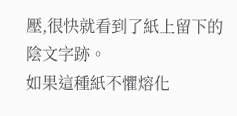壓,很快就看到了紙上留下的陰文字跡。
如果這種紙不懼熔化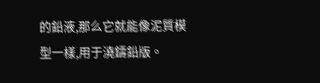的鉛液,那么它就能像泥質模型一樣,用于澆鑄鉛版。